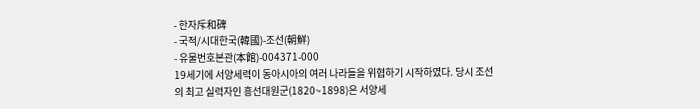- 한자斥和碑
- 국적/시대한국(韓國)-조선(朝鮮)
- 유물번호본관(本館)-004371-000
19세기에 서양세력이 동아시아의 여러 나라들을 위협하기 시작하였다. 당시 조선의 최고 실력자인 흥선대원군(1820~1898)은 서양세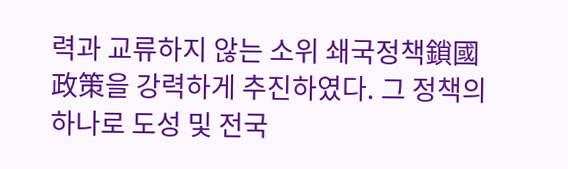력과 교류하지 않는 소위 쇄국정책鎖國政策을 강력하게 추진하였다. 그 정책의 하나로 도성 및 전국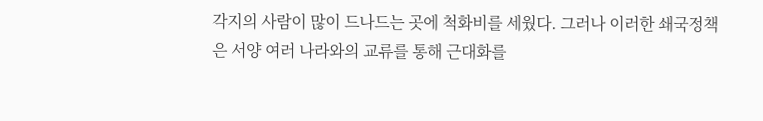각지의 사람이 많이 드나드는 곳에 척화비를 세웠다. 그러나 이러한 쇄국정책은 서양 여러 나라와의 교류를 통해 근대화를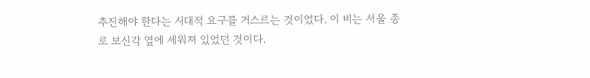추진해야 한다는 시대적 요구를 거스르는 것이었다. 이 비는 서울 종로 보신각 옆에 세워져 있었던 것이다.